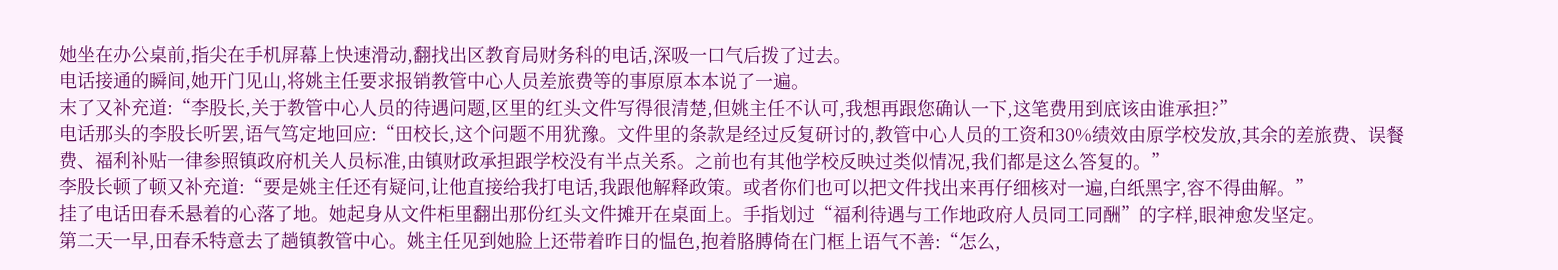她坐在办公桌前,指尖在手机屏幕上快速滑动,翻找出区教育局财务科的电话,深吸一口气后拨了过去。
电话接通的瞬间,她开门见山,将姚主任要求报销教管中心人员差旅费等的事原原本本说了一遍。
末了又补充道:“李股长,关于教管中心人员的待遇问题,区里的红头文件写得很清楚,但姚主任不认可,我想再跟您确认一下,这笔费用到底该由谁承担?”
电话那头的李股长听罢,语气笃定地回应:“田校长,这个问题不用犹豫。文件里的条款是经过反复研讨的,教管中心人员的工资和30%绩效由原学校发放,其余的差旅费、误餐费、福利补贴一律参照镇政府机关人员标准,由镇财政承担跟学校没有半点关系。之前也有其他学校反映过类似情况,我们都是这么答复的。”
李股长顿了顿又补充道:“要是姚主任还有疑问,让他直接给我打电话,我跟他解释政策。或者你们也可以把文件找出来再仔细核对一遍,白纸黑字,容不得曲解。”
挂了电话田春禾悬着的心落了地。她起身从文件柜里翻出那份红头文件摊开在桌面上。手指划过“福利待遇与工作地政府人员同工同酬”的字样,眼神愈发坚定。
第二天一早,田春禾特意去了趟镇教管中心。姚主任见到她脸上还带着昨日的愠色,抱着胳膊倚在门框上语气不善:“怎么,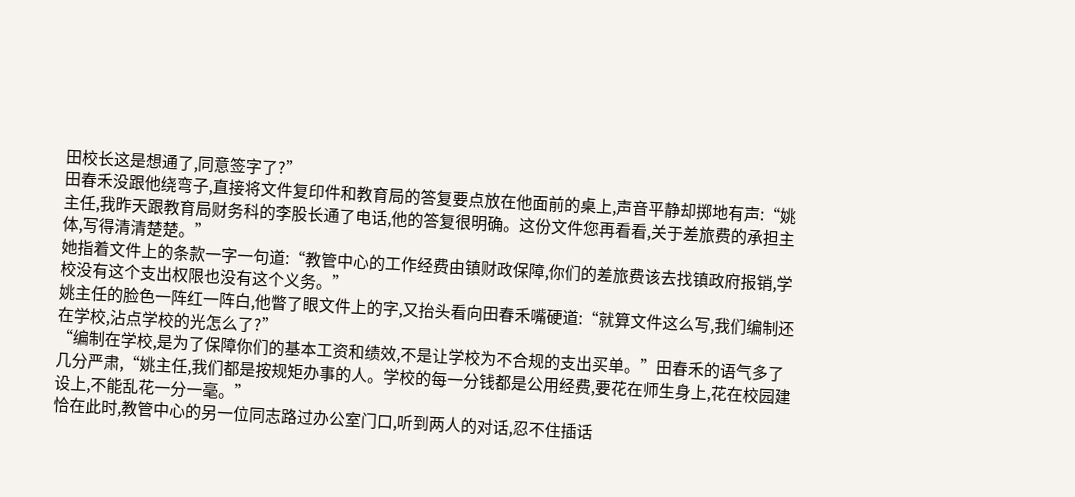田校长这是想通了,同意签字了?”
田春禾没跟他绕弯子,直接将文件复印件和教育局的答复要点放在他面前的桌上,声音平静却掷地有声:“姚主任,我昨天跟教育局财务科的李股长通了电话,他的答复很明确。这份文件您再看看,关于差旅费的承担主体,写得清清楚楚。”
她指着文件上的条款一字一句道:“教管中心的工作经费由镇财政保障,你们的差旅费该去找镇政府报销,学校没有这个支出权限也没有这个义务。”
姚主任的脸色一阵红一阵白,他瞥了眼文件上的字,又抬头看向田春禾嘴硬道:“就算文件这么写,我们编制还在学校,沾点学校的光怎么了?”
“编制在学校,是为了保障你们的基本工资和绩效,不是让学校为不合规的支出买单。”田春禾的语气多了几分严肃,“姚主任,我们都是按规矩办事的人。学校的每一分钱都是公用经费,要花在师生身上,花在校园建设上,不能乱花一分一毫。”
恰在此时,教管中心的另一位同志路过办公室门口,听到两人的对话,忍不住插话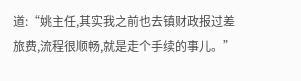道:“姚主任,其实我之前也去镇财政报过差旅费,流程很顺畅,就是走个手续的事儿。”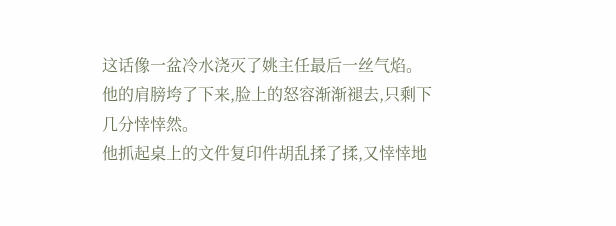这话像一盆冷水浇灭了姚主任最后一丝气焰。他的肩膀垮了下来,脸上的怒容渐渐褪去,只剩下几分悻悻然。
他抓起桌上的文件复印件胡乱揉了揉,又悻悻地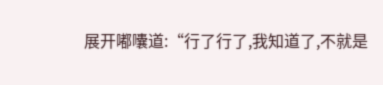展开嘟囔道:“行了行了,我知道了,不就是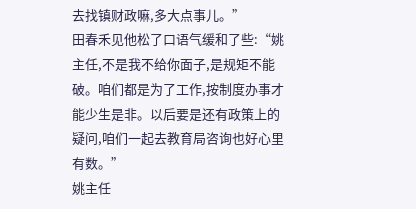去找镇财政嘛,多大点事儿。”
田春禾见他松了口语气缓和了些:“姚主任,不是我不给你面子,是规矩不能破。咱们都是为了工作,按制度办事才能少生是非。以后要是还有政策上的疑问,咱们一起去教育局咨询也好心里有数。”
姚主任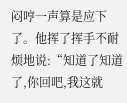闷哼一声算是应下了。他挥了挥手不耐烦地说:“知道了知道了,你回吧,我这就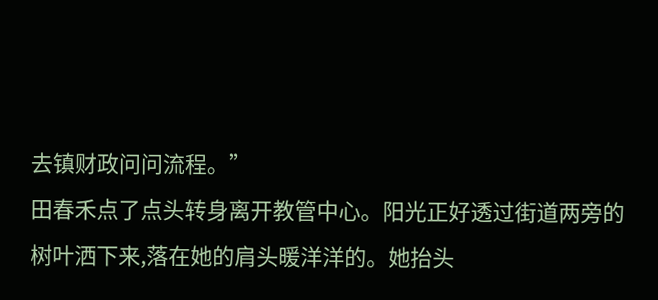去镇财政问问流程。”
田春禾点了点头转身离开教管中心。阳光正好透过街道两旁的树叶洒下来,落在她的肩头暖洋洋的。她抬头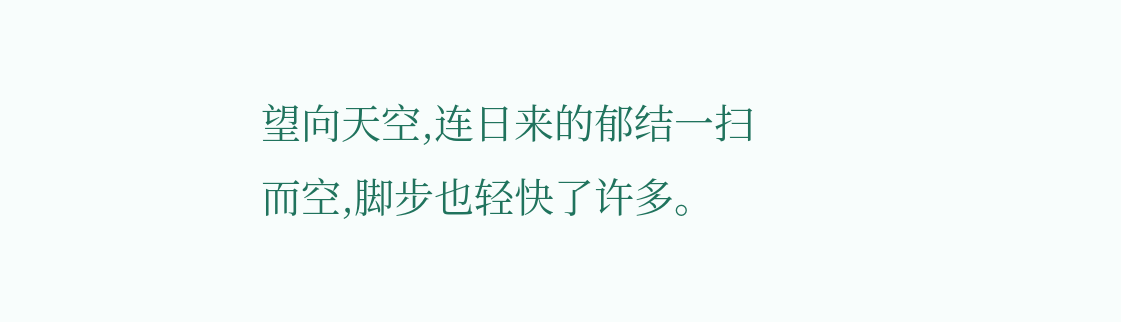望向天空,连日来的郁结一扫而空,脚步也轻快了许多。